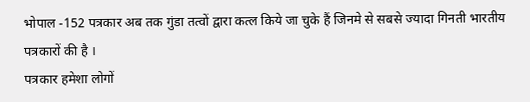भोपाल -152 पत्रकार अब तक गुंडा तत्वों द्वारा कत्ल किये जा चुके हैं जिनमे से सबसे ज्यादा गिनती भारतीय पत्रकारों की है ।
पत्रकार हमेशा लोगों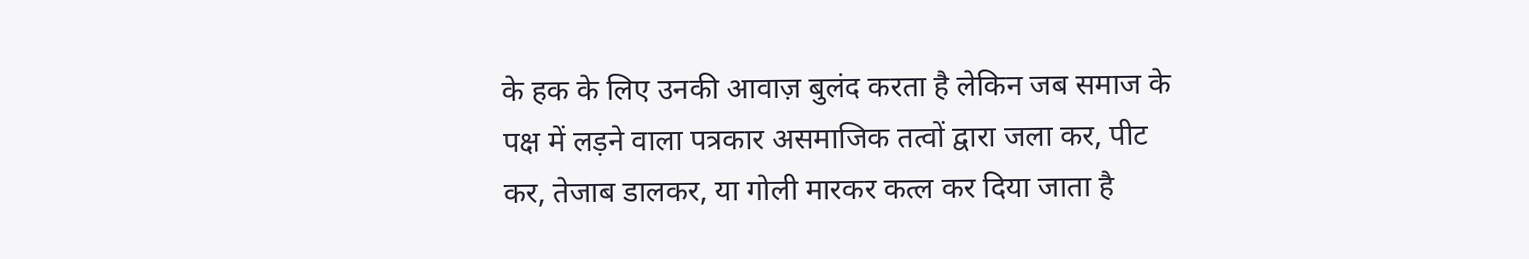के हक के लिए उनकी आवाज़ बुलंद करता है लेकिन जब समाज के पक्ष में लड़ने वाला पत्रकार असमाजिक तत्वों द्वारा जला कर, पीट कर, तेजाब डालकर, या गोली मारकर कत्ल कर दिया जाता है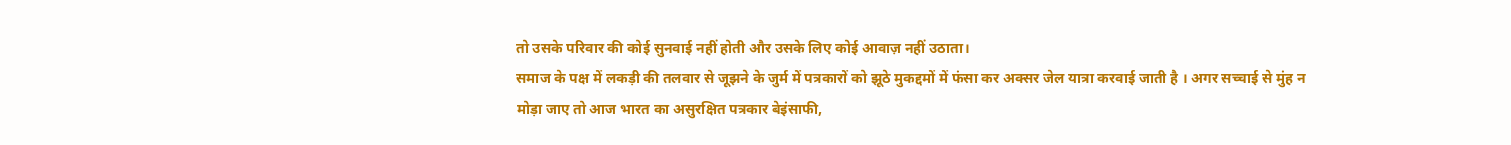तो उसके परिवार की कोई सुनवाई नहीं होती और उसके लिए कोई आवाज़ नहीं उठाता।
समाज के पक्ष में लकड़ी की तलवार से जूझने के जुर्म में पत्रकारों को झूठे मुकद्दमों में फंसा कर अक्सर जेल यात्रा करवाई जाती है । अगर सच्चाई से मुंह न मोड़ा जाए तो आज भारत का असुरक्षित पत्रकार बेइंसाफी,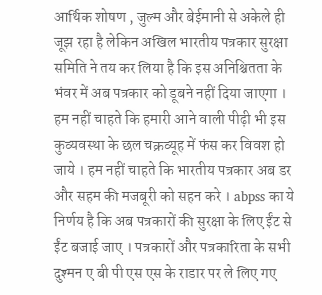आर्थिक शोषण , जुल्म और बेईमानी से अकेले ही जूझ रहा है लेकिन अखिल भारतीय पत्रकार सुरक्षा समिति ने तय कर लिया है कि इस अनिश्चितता के भंवर में अब पत्रकार को डूबने नहीं दिया जाएगा ।
हम नहीं चाहते कि हमारी आने वाली पीढ़ी भी इस कुव्यवस्था के छल चक्रव्यूह में फंस कर विवश हो जाये । हम नहीं चाहते कि भारतीय पत्रकार अब डर और सहम की मजबूरी को सहन करे । abpss का ये निर्णय है कि अब पत्रकारों की सुरक्षा के लिए ईंट से ईंट बजाई जाए । पत्रकारों और पत्रकारिता के सभी दुश्मन ए बी पी एस एस के राडार पर ले लिए गए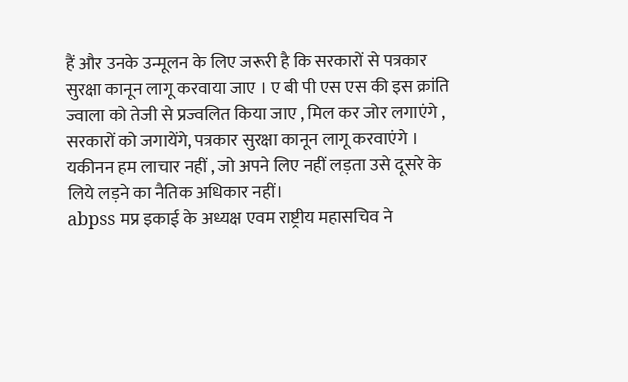हैं और उनके उन्मूलन के लिए जरूरी है कि सरकारों से पत्रकार सुरक्षा कानून लागू करवाया जाए । ए बी पी एस एस की इस क्रांति ज्वाला को तेजी से प्रज्वलित किया जाए , मिल कर जोर लगाएंगे , सरकारों को जगायेंगे, पत्रकार सुरक्षा कानून लागू करवाएंगे । यकीनन हम लाचार नहीं , जो अपने लिए नहीं लड़ता उसे दूसरे के लिये लड़ने का नैतिक अधिकार नहीं।
abpss मप्र इकाई के अध्यक्ष एवम राष्ट्रीय महासचिव ने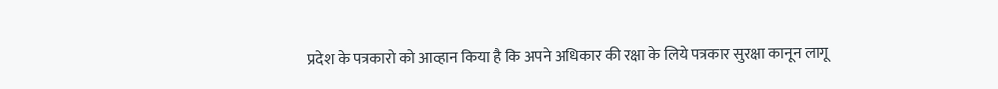प्रदेश के पत्रकारो को आव्हान किया है कि अपने अधिकार की रक्षा के लिये पत्रकार सुरक्षा कानून लागू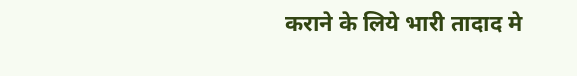कराने के लिये भारी तादाद मे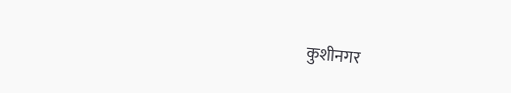कुशीनगर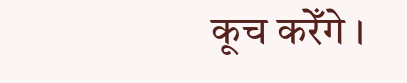कूच करेँगे ।